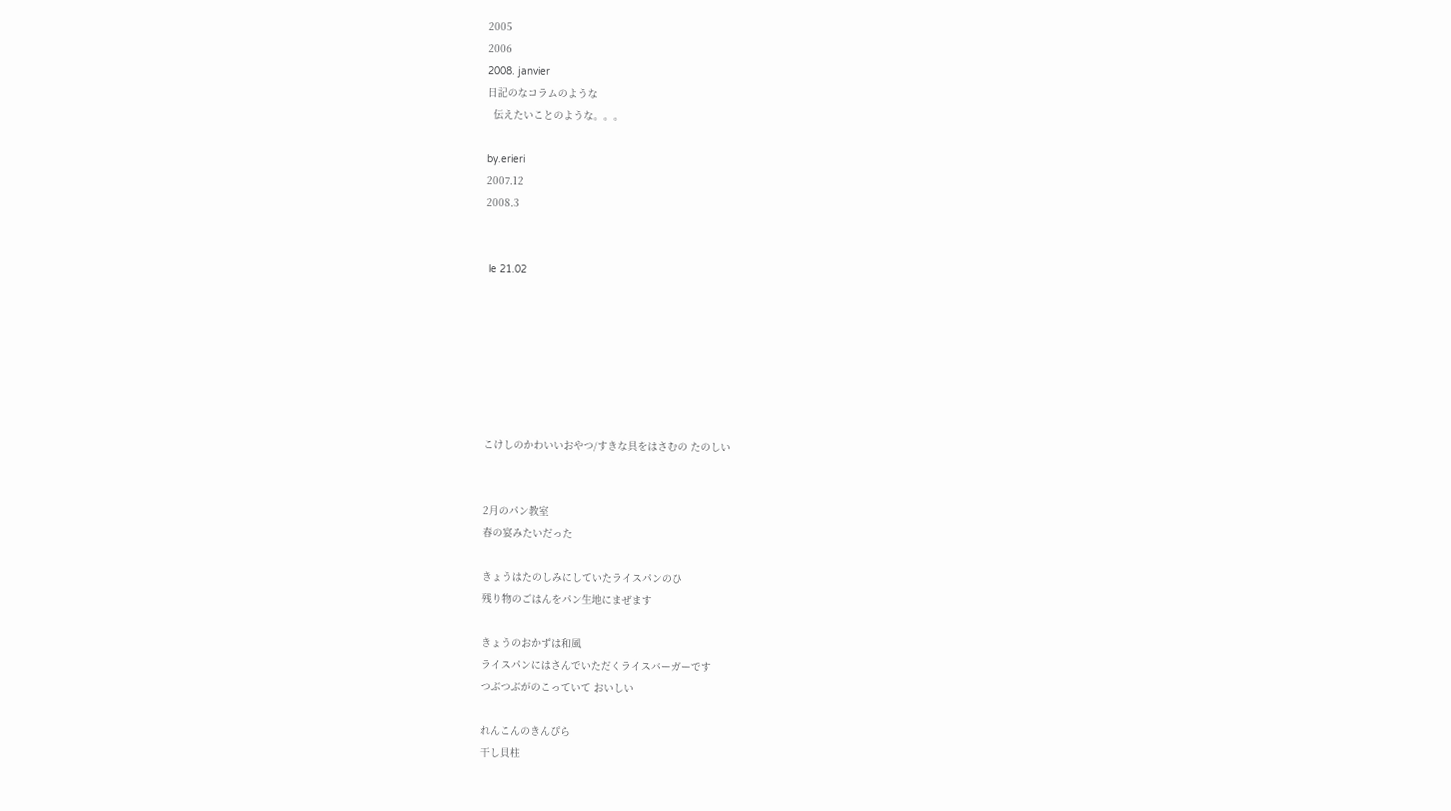2005
2006
2008. janvier
日記のなコラムのような
  伝えたいことのような。。。

by.erieri
2007.12
2008.3


 le 21.02







こけしのかわいいおやつ/すきな具をはさむの たのしい


2月のパン教室
春の宴みたいだった

きょうはたのしみにしていたライスパンのひ
残り物のごはんをパン生地にまぜます

きょうのおかずは和風
ライスパンにはさんでいただくライスバーガーです
つぶつぶがのこっていて おいしい

れんこんのきんぴら
干し貝柱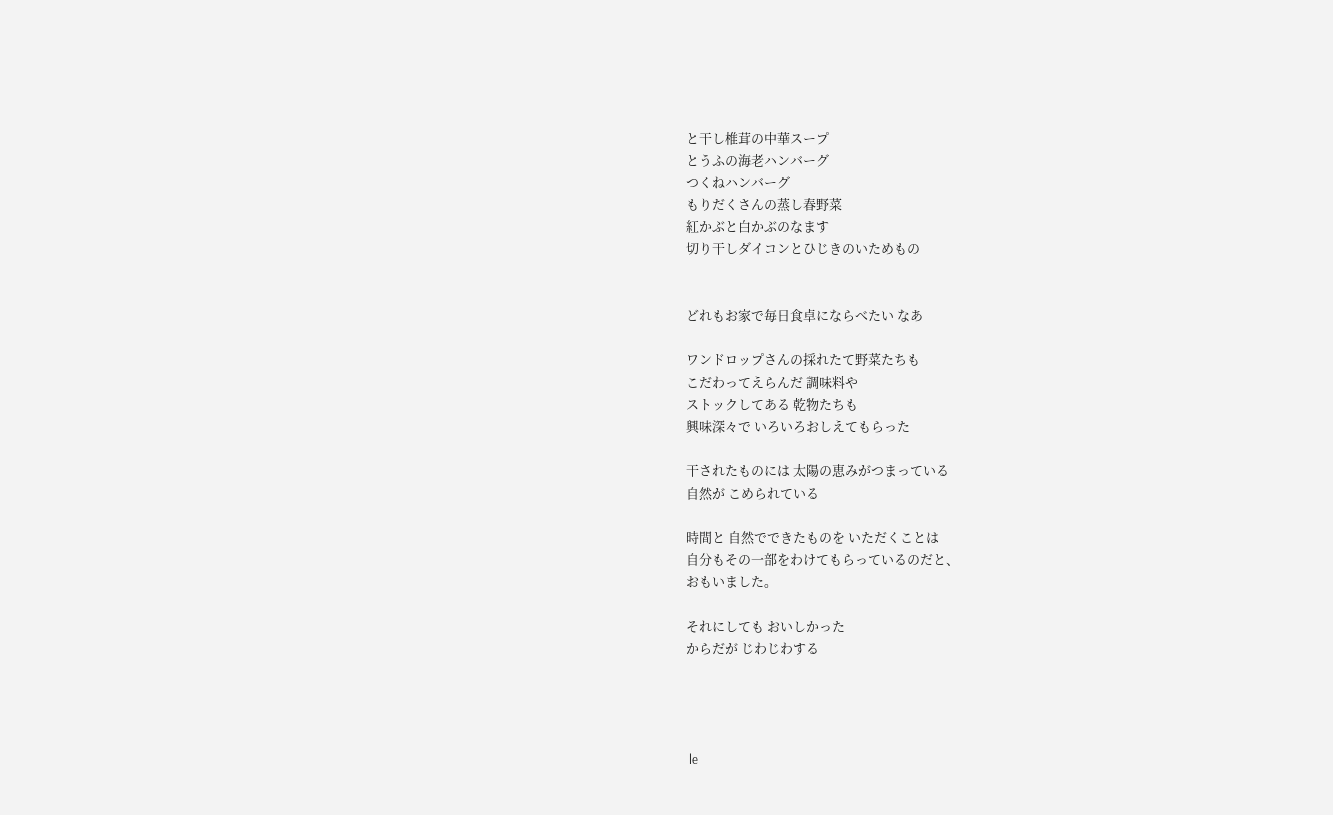と干し椎茸の中華スープ
とうふの海老ハンバーグ
つくねハンバーグ
もりだくさんの蒸し春野菜
紅かぶと白かぶのなます
切り干しダイコンとひじきのいためもの


どれもお家で毎日食卓にならべたい なあ

ワンドロップさんの採れたて野菜たちも
こだわってえらんだ 調味料や
ストックしてある 乾物たちも
興味深々で いろいろおしえてもらった

干されたものには 太陽の恵みがつまっている
自然が こめられている

時間と 自然でできたものを いただくことは
自分もその一部をわけてもらっているのだと、
おもいました。

それにしても おいしかった
からだが じわじわする




 le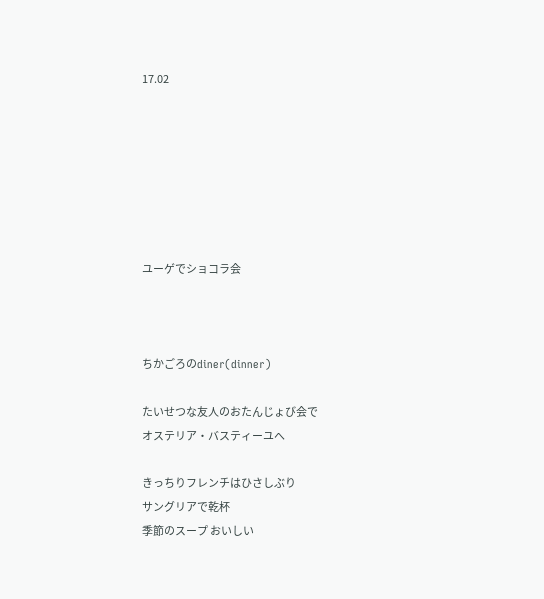17.02







ユーゲでショコラ会



ちかごろのdiner(dinner)

たいせつな友人のおたんじょび会で
オステリア・バスティーユへ

きっちりフレンチはひさしぶり
サングリアで乾杯
季節のスープ おいしい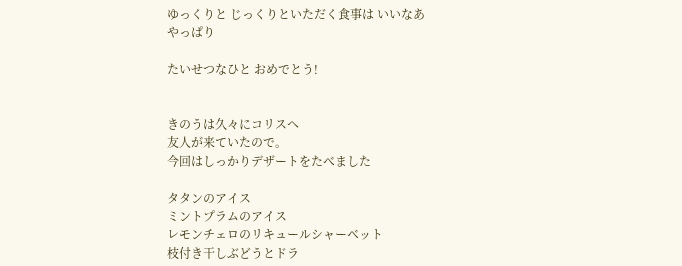ゆっくりと じっくりといただく食事は いいなあ
やっぱり

たいせつなひと おめでとう!


きのうは久々にコリスへ
友人が来ていたので。
今回はしっかりデザートをたべました

タタンのアイス
ミントプラムのアイス
レモンチェロのリキュールシャーベット
枝付き干しぶどうとドラ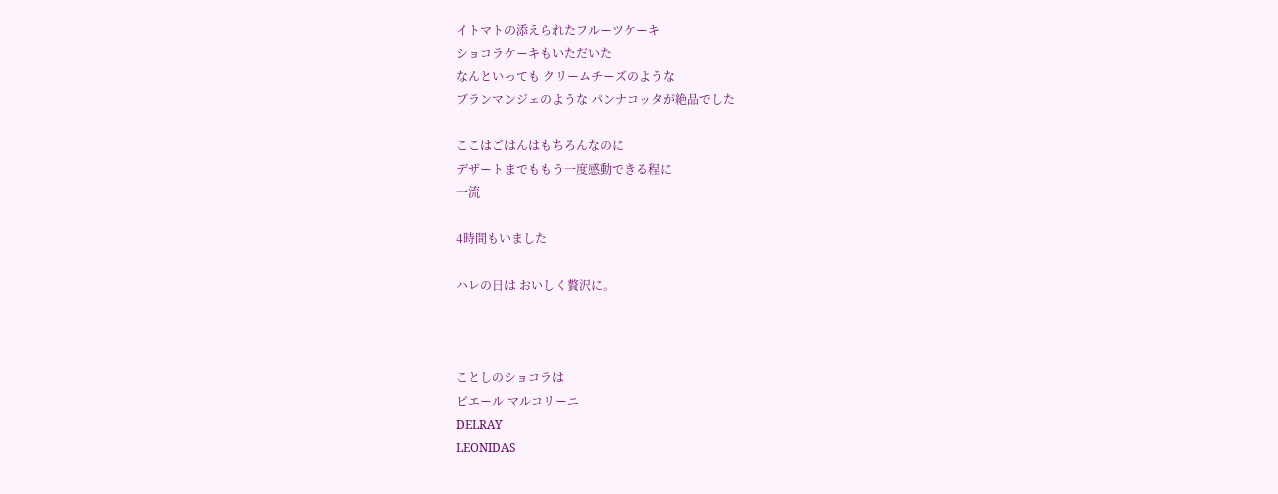イトマトの添えられたフルーツケーキ
ショコラケーキもいただいた
なんといっても クリームチーズのような
ブランマンジェのような パンナコッタが絶品でした

ここはごはんはもちろんなのに
デザートまでももう一度感動できる程に
一流

4時間もいました

ハレの日は おいしく贅沢に。



ことしのショコラは
ピエール マルコリーニ
DELRAY
LEONIDAS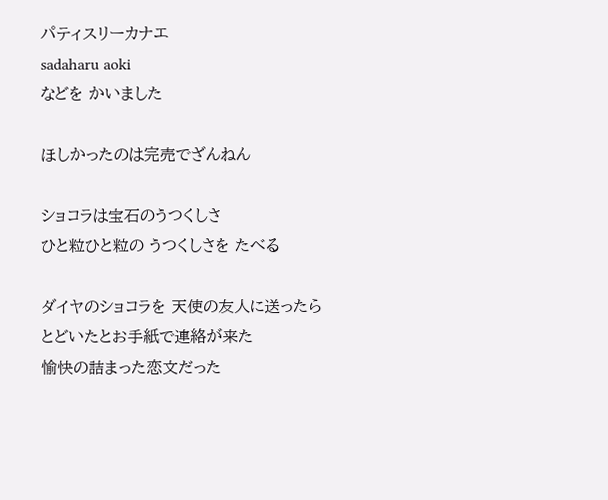パティスリーカナエ
sadaharu aoki
などを かいました

ほしかったのは完売でざんねん

ショコラは宝石のうつくしさ
ひと粒ひと粒の うつくしさを たべる

ダイヤのショコラを 天使の友人に送ったら
とどいたとお手紙で連絡が来た
愉快の詰まった恋文だった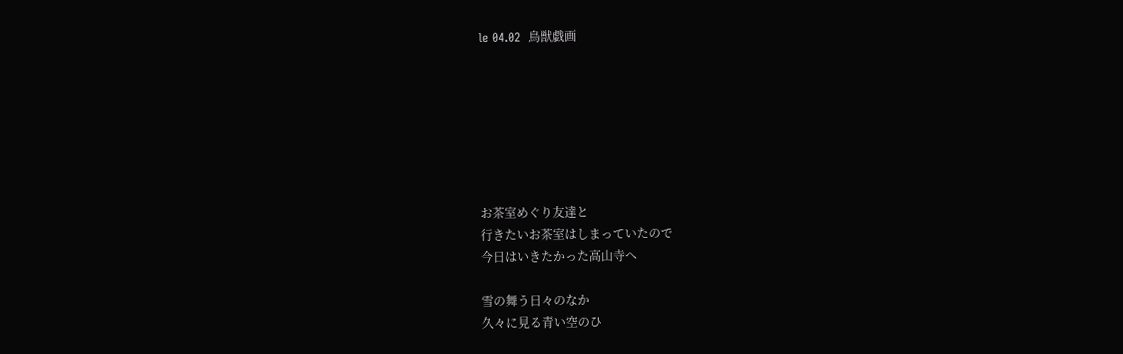le 04.02  鳥獣戯画







お茶室めぐり友達と
行きたいお茶室はしまっていたので
今日はいきたかった高山寺へ

雪の舞う日々のなか
久々に見る青い空のひ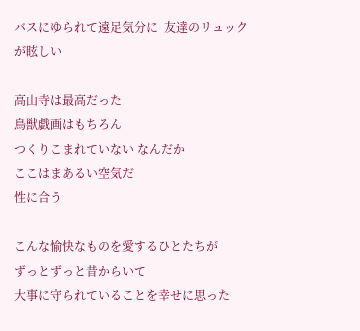バスにゆられて遠足気分に  友達のリュックが眩しい

高山寺は最高だった
鳥獣戯画はもちろん
つくりこまれていない なんだか
ここはまあるい空気だ
性に合う

こんな愉快なものを愛するひとたちが
ずっとずっと昔からいて
大事に守られていることを幸せに思った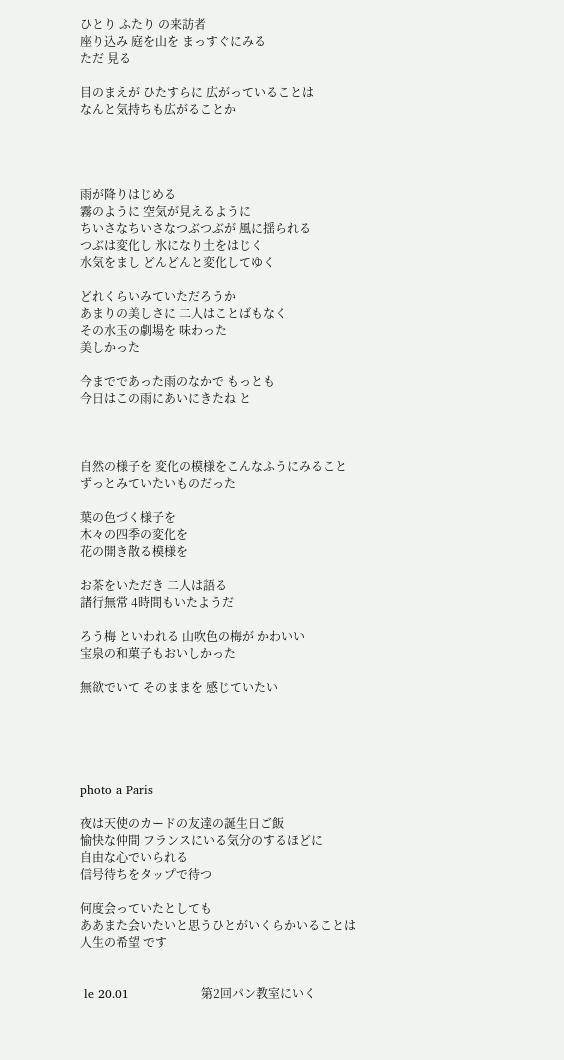ひとり ふたり の来訪者
座り込み 庭を山を まっすぐにみる
ただ 見る

目のまえが ひたすらに 広がっていることは
なんと気持ちも広がることか




雨が降りはじめる
霧のように 空気が見えるように
ちいさなちいさなつぶつぶが 風に揺られる
つぶは変化し 氷になり土をはじく
水気をまし どんどんと変化してゆく

どれくらいみていただろうか
あまりの美しさに 二人はことばもなく
その水玉の劇場を 味わった
美しかった

今までであった雨のなかで もっとも
今日はこの雨にあいにきたね と



自然の様子を 変化の模様をこんなふうにみること
ずっとみていたいものだった

葉の色づく様子を
木々の四季の変化を
花の開き散る模様を

お茶をいただき 二人は語る
諸行無常 4時間もいたようだ

ろう梅 といわれる 山吹色の梅が かわいい
宝泉の和菓子もおいしかった

無欲でいて そのままを 感じていたい





photo a Paris

夜は天使のカードの友達の誕生日ご飯
愉快な仲間 フランスにいる気分のするほどに
自由な心でいられる
信号待ちをタップで待つ

何度会っていたとしても
ああまた会いたいと思うひとがいくらかいることは
人生の希望 です


 le 20.01                  第2回パン教室にいく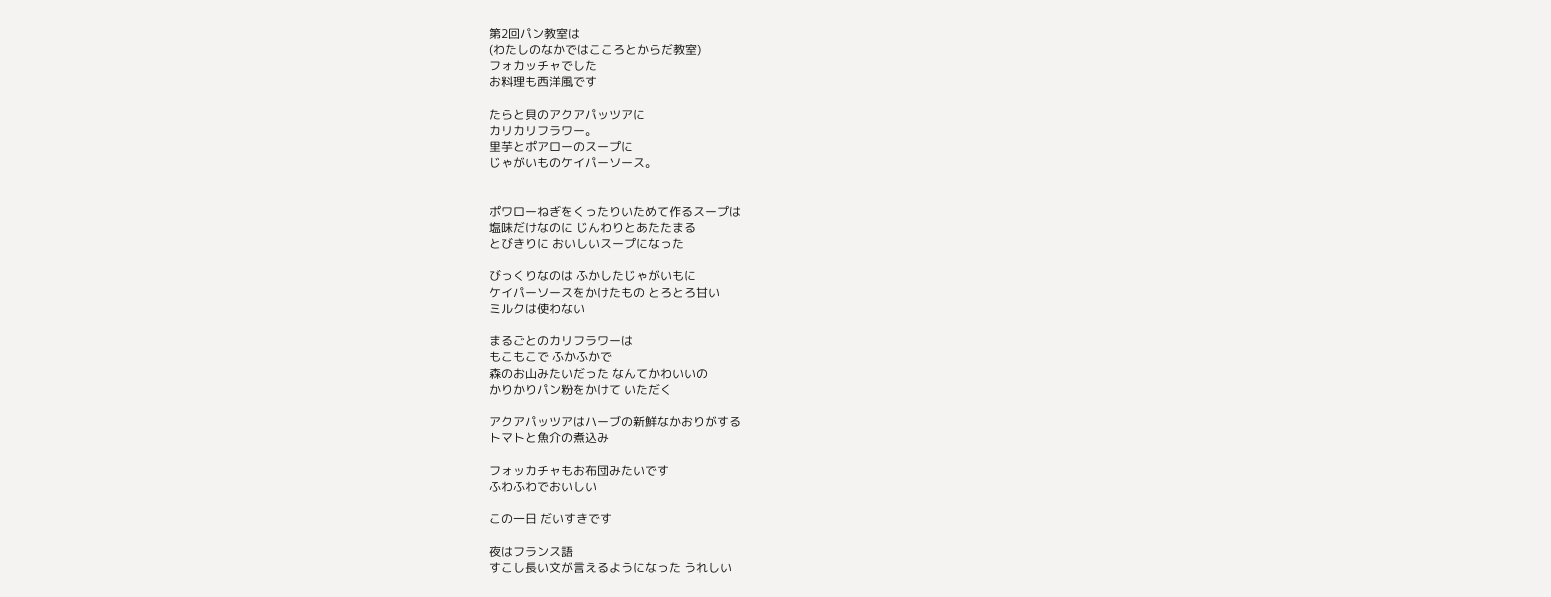第2回パン教室は
(わたしのなかではこころとからだ教室)
フォカッチャでした
お料理も西洋風です

たらと貝のアクアパッツアに
カリカリフラワー。
里芋とポアローのスープに
じゃがいものケイパーソース。


ポワローねぎをくったりいためて作るスープは
塩味だけなのに じんわりとあたたまる
とびきりに おいしいスープになった

びっくりなのは ふかしたじゃがいもに
ケイパーソースをかけたもの とろとろ甘い
ミルクは使わない

まるごとのカリフラワーは
もこもこで ふかふかで
森のお山みたいだった なんてかわいいの
かりかりパン粉をかけて いただく

アクアパッツアはハーブの新鮮なかおりがする
トマトと魚介の煮込み

フォッカチャもお布団みたいです
ふわふわでおいしい

この一日 だいすきです

夜はフランス語
すこし長い文が言えるようになった うれしい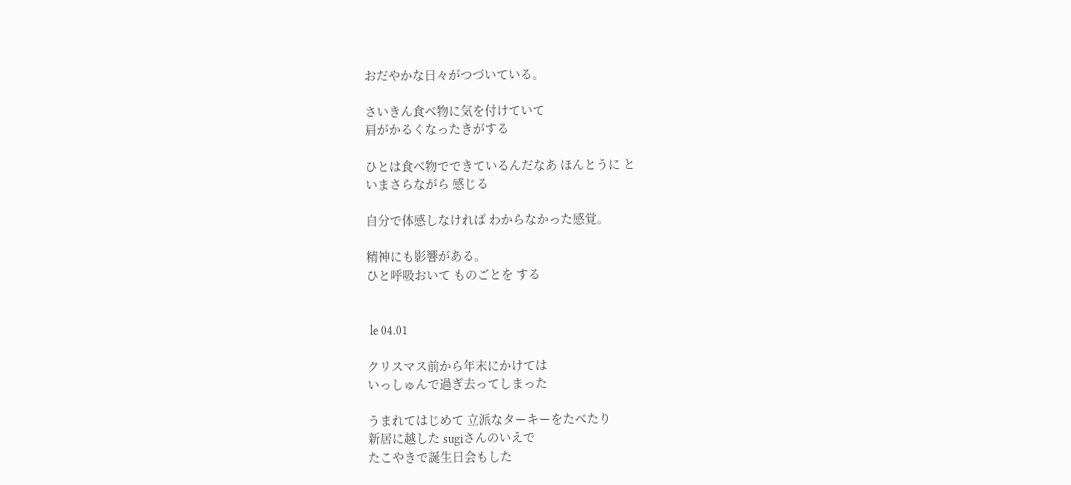おだやかな日々がつづいている。

さいきん食べ物に気を付けていて
肩がかるくなったきがする

ひとは食べ物でできているんだなあ ほんとうに と
いまさらながら 感じる

自分で体感しなければ わからなかった感覚。

精神にも影響がある。
ひと呼吸おいて ものごとを する


 le 04.01

クリスマス前から年末にかけては
いっしゅんで過ぎ去ってしまった

うまれてはじめて 立派なターキーをたべたり
新居に越した sugiさんのいえで
たこやきで誕生日会もした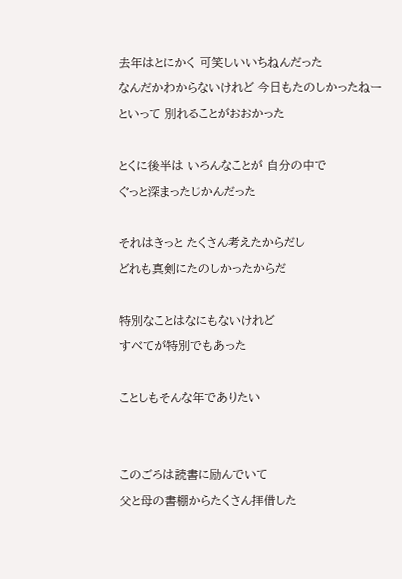去年はとにかく 可笑しいいちねんだった
なんだかわからないけれど 今日もたのしかったねー
といって 別れることがおおかった

とくに後半は いろんなことが 自分の中で
ぐっと深まったじかんだった

それはきっと たくさん考えたからだし
どれも真剣にたのしかったからだ

特別なことはなにもないけれど
すべてが特別でもあった

ことしもそんな年でありたい


このごろは読書に励んでいて
父と母の書棚からたくさん拝借した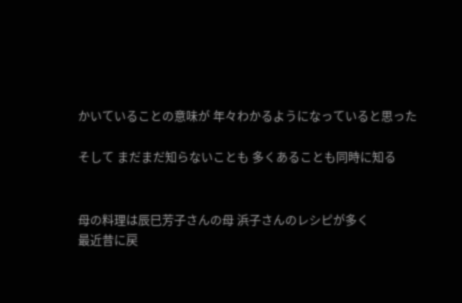かいていることの意味が 年々わかるようになっていると思った

そして まだまだ知らないことも 多くあることも同時に知る


母の料理は辰巳芳子さんの母 浜子さんのレシピが多く
最近昔に戻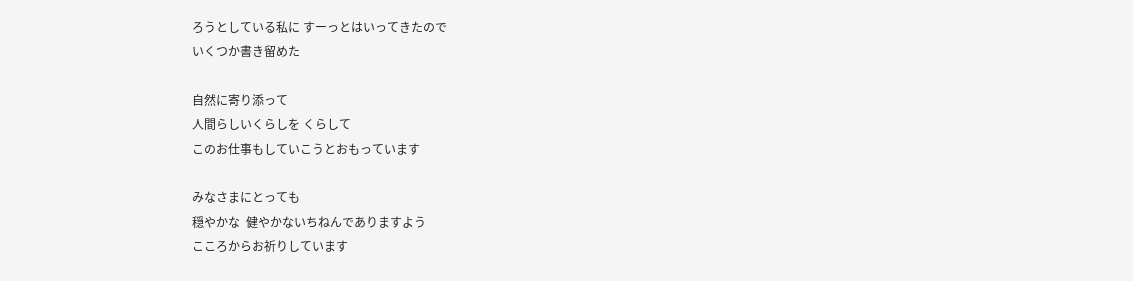ろうとしている私に すーっとはいってきたので
いくつか書き留めた

自然に寄り添って
人間らしいくらしを くらして
このお仕事もしていこうとおもっています

みなさまにとっても
穏やかな  健やかないちねんでありますよう
こころからお祈りしています